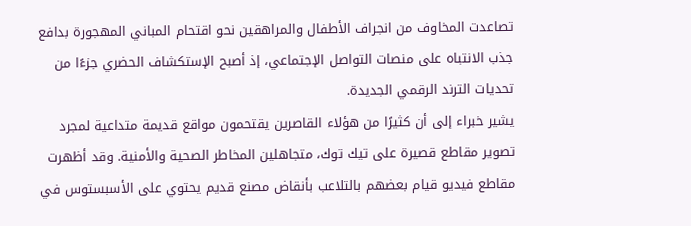تصاعدت المخاوف من انجراف الأطفال والمراهقين نحو اقتحام المباني المهجورة بدافع جذب الانتباه على منصات التواصل الإجتماعي، إذ أصبح الإستكشاف الحضري جزءًا من تحديات الترند الرقمي الجديدة.
يشير خبراء إلى أن كثيرًا من هؤلاء القاصرين يقتحمون مواقع قديمة متداعية لمجرد تصوير مقاطع قصيرة على تيك توك، متجاهلين المخاطر الصحية والأمنية. وقد أظهرت مقاطع فيديو قيام بعضهم بالتلاعب بأنقاض مصنع قديم يحتوي على الأسبستوس في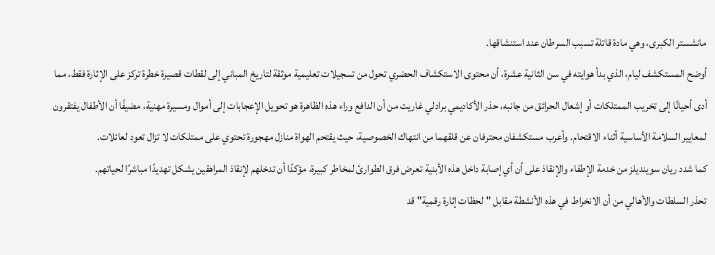مانشستر الكبرى، وهي مادة قاتلة تسبب السرطان عند استنشاقها.
أوضح المستكشف ليام، الذي بدأ هوايته في سن الثانية عشرة، أن محتوى الاستكشاف الحضري تحول من تسجيلات تعليمية موثقة لتاريخ المباني إلى لقطات قصيرة خطرة تركز على الإثارة فقط، مما أدى أحيانًا إلى تخريب الممتلكات أو إشعال الحرائق من جانبه، حذر الأكاديمي برادلي غاريت من أن الدافع وراء هذه الظاهرة هو تحويل الإعجابات إلى أموال ومسيرة مهنية، مضيفًا أن الأطفال يفتقرون لمعايير السلامة الأساسية أثناء الاقتحام. وأعرب مستكشفان محترفان عن قلقهما من انتهاك الخصوصية، حيث يقتحم الهواة منازل مهجورة تحتوي على ممتلكات لا تزال تعود لعائلات.
كما شدد ريان سوينديلز من خدمة الإطفاء والإنقاذ على أن أي إصابة داخل هذه الأبنية تعرض فرق الطوارئ لمخاطر كبيرة، مؤكدًا أن تدخلهم لإنقاذ المراهقين يشكل تهديدًا مباشرًا لحياتهم.
تحذر السلطات والأهالي من أن الانخراط في هذه الأنشطة مقابل "لحظات إثارة رقمية" قد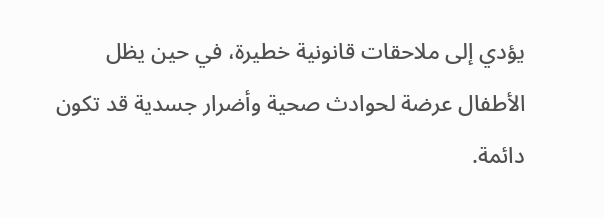يؤدي إلى ملاحقات قانونية خطيرة، في حين يظل الأطفال عرضة لحوادث صحية وأضرار جسدية قد تكون دائمة.